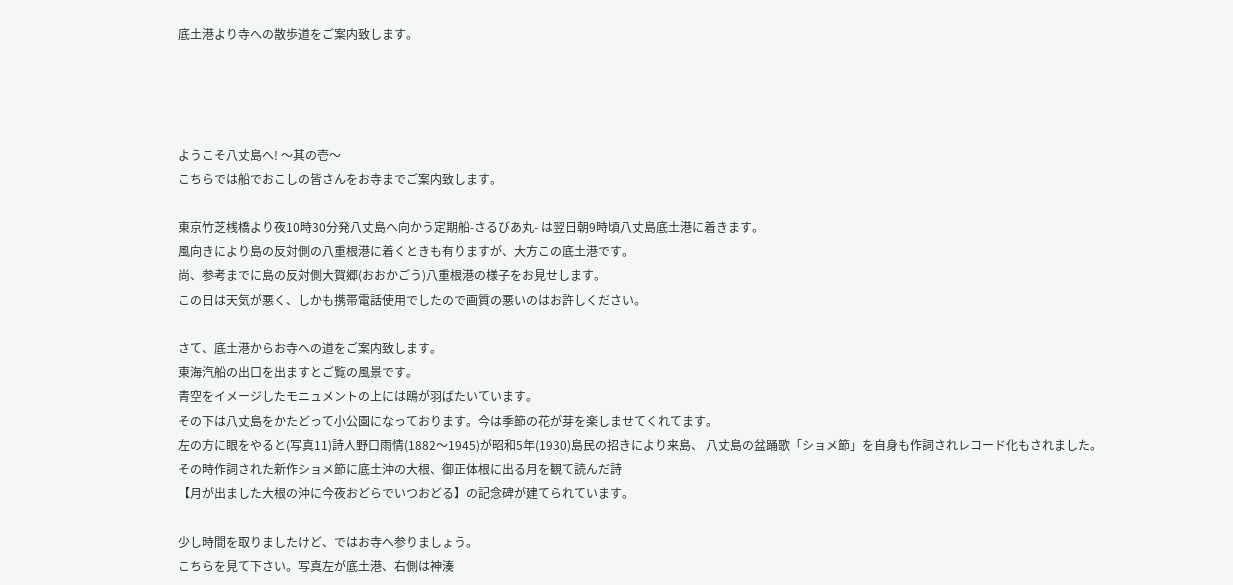底土港より寺への散歩道をご案内致します。




ようこそ八丈島へ! 〜其の壱〜
こちらでは船でおこしの皆さんをお寺までご案内致します。

東京竹芝桟橋より夜10時30分発八丈島へ向かう定期船-さるびあ丸- は翌日朝9時頃八丈島底土港に着きます。
風向きにより島の反対側の八重根港に着くときも有りますが、大方この底土港です。
尚、参考までに島の反対側大賀郷(おおかごう)八重根港の様子をお見せします。
この日は天気が悪く、しかも携帯電話使用でしたので画質の悪いのはお許しください。

さて、底土港からお寺への道をご案内致します。
東海汽船の出口を出ますとご覧の風景です。
青空をイメージしたモニュメントの上には鴎が羽ばたいています。
その下は八丈島をかたどって小公園になっております。今は季節の花が芽を楽しませてくれてます。
左の方に眼をやると(写真11)詩人野口雨情(1882〜1945)が昭和5年(1930)島民の招きにより来島、 八丈島の盆踊歌「ショメ節」を自身も作詞されレコード化もされました。
その時作詞された新作ショメ節に底土沖の大根、御正体根に出る月を観て読んだ詩
【月が出ました大根の沖に今夜おどらでいつおどる】の記念碑が建てられています。

少し時間を取りましたけど、ではお寺へ参りましょう。
こちらを見て下さい。写真左が底土港、右側は神湊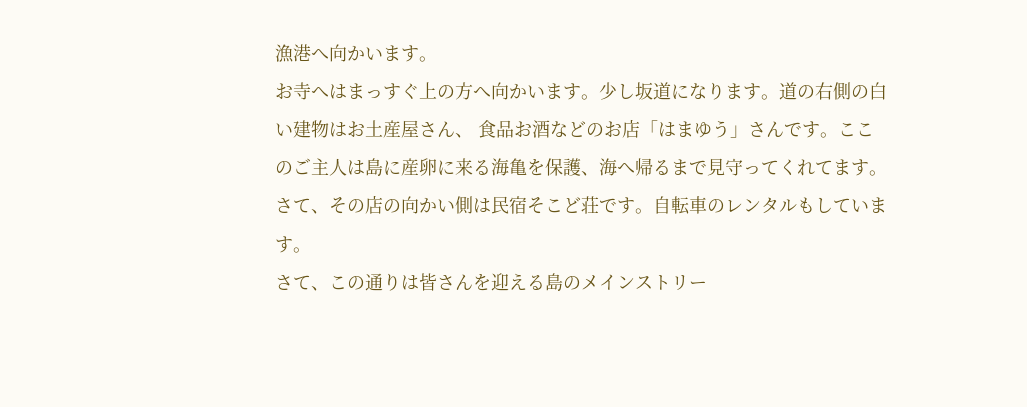漁港へ向かいます。
お寺へはまっすぐ上の方へ向かいます。少し坂道になります。道の右側の白い建物はお土産屋さん、 食品お酒などのお店「はまゆう」さんです。ここのご主人は島に産卵に来る海亀を保護、海へ帰るまで見守ってくれてます。
さて、その店の向かい側は民宿そこど荘です。自転車のレンタルもしています。
さて、この通りは皆さんを迎える島のメインストリー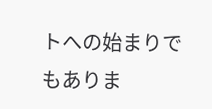トへの始まりでもありま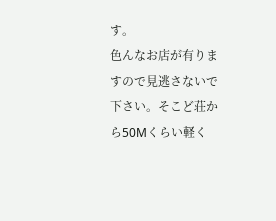す。
色んなお店が有りますので見逃さないで下さい。そこど荘から50Mくらい軽く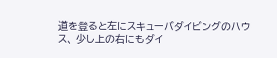道を登ると左にスキューバダイビングのハウス、 少し上の右にもダイ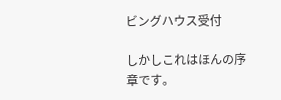ビングハウス受付

しかしこれはほんの序章です。